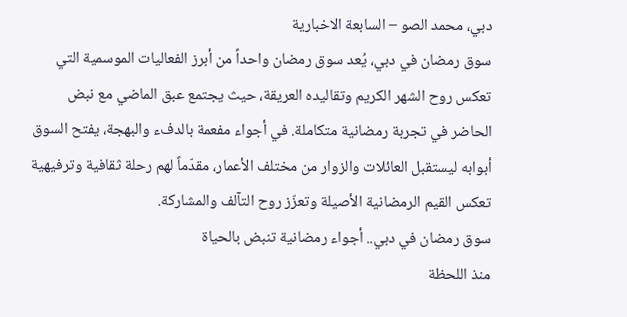دبي، محمد الصو – السابعة الاخبارية
سوق رمضان في دبي، يُعد سوق رمضان واحداً من أبرز الفعاليات الموسمية التي تعكس روح الشهر الكريم وتقاليده العريقة، حيث يجتمع عبق الماضي مع نبض الحاضر في تجربة رمضانية متكاملة. في أجواء مفعمة بالدفء والبهجة، يفتح السوق أبوابه ليستقبل العائلات والزوار من مختلف الأعمار، مقدّماً لهم رحلة ثقافية وترفيهية تعكس القيم الرمضانية الأصيلة وتعزّز روح التآلف والمشاركة.
سوق رمضان في دبي.. أجواء رمضانية تنبض بالحياة
منذ اللحظة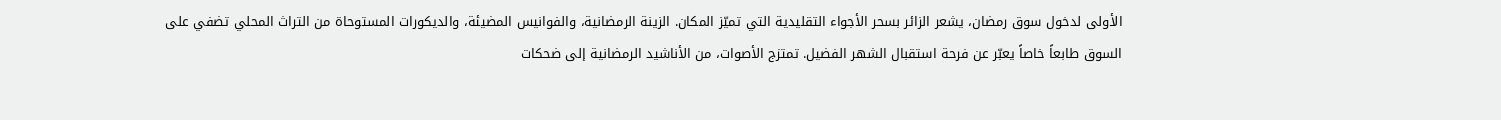الأولى لدخول سوق رمضان، يشعر الزائر بسحر الأجواء التقليدية التي تميّز المكان. الزينة الرمضانية، والفوانيس المضيئة، والديكورات المستوحاة من التراث المحلي تضفي على السوق طابعاً خاصاً يعبّر عن فرحة استقبال الشهر الفضيل. تمتزج الأصوات، من الأناشيد الرمضانية إلى ضحكات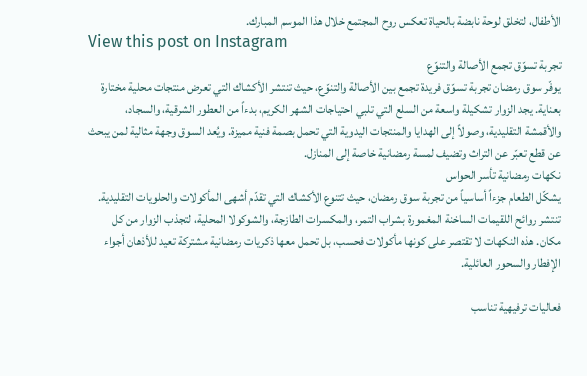الأطفال، لتخلق لوحة نابضة بالحياة تعكس روح المجتمع خلال هذا الموسم المبارك.
View this post on Instagram
تجربة تسوّق تجمع الأصالة والتنوّع
يوفّر سوق رمضان تجربة تسوّق فريدة تجمع بين الأصالة والتنوّع، حيث تنتشر الأكشاك التي تعرض منتجات محلية مختارة بعناية. يجد الزوار تشكيلة واسعة من السلع التي تلبي احتياجات الشهر الكريم، بدءاً من العطور الشرقية، والسجاد، والأقمشة التقليدية، وصولاً إلى الهدايا والمنتجات اليدوية التي تحمل بصمة فنية مميزة. ويُعد السوق وجهة مثالية لمن يبحث عن قطع تعبّر عن التراث وتضيف لمسة رمضانية خاصة إلى المنازل.
نكهات رمضانية تأسر الحواس
يشكّل الطعام جزءاً أساسياً من تجربة سوق رمضان، حيث تتنوع الأكشاك التي تقدّم أشهى المأكولات والحلويات التقليدية. تنتشر روائح اللقيمات الساخنة المغمورة بشراب التمر، والمكسرات الطازجة، والشوكولا المحلية، لتجذب الزوار من كل مكان. هذه النكهات لا تقتصر على كونها مأكولات فحسب، بل تحمل معها ذكريات رمضانية مشتركة تعيد للأذهان أجواء الإفطار والسحور العائلية.

فعاليات ترفيهية تناسب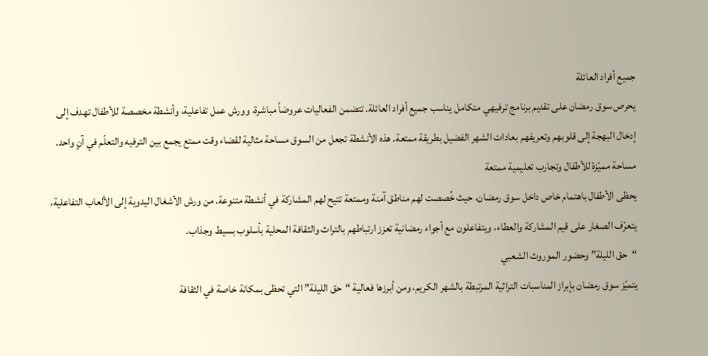جميع أفراد العائلة
يحرص سوق رمضان على تقديم برنامج ترفيهي متكامل يناسب جميع أفراد العائلة. تتضمن الفعاليات عروضاً مباشرة، وورش عمل تفاعلية، وأنشطة مخصصة للأطفال تهدف إلى إدخال البهجة إلى قلوبهم وتعريفهم بعادات الشهر الفضيل بطريقة ممتعة. هذه الأنشطة تجعل من السوق مساحة مثالية لقضاء وقت ممتع يجمع بين الترفيه والتعلّم في آنٍ واحد.
مساحة مميّزة للأطفال وتجارب تعليمية ممتعة
يحظى الأطفال باهتمام خاص داخل سوق رمضان، حيث خُصصت لهم مناطق آمنة وممتعة تتيح لهم المشاركة في أنشطة متنوعة. من ورش الأشغال اليدوية إلى الألعاب التفاعلية، يتعرّف الصغار على قيم المشاركة والعطاء، ويتفاعلون مع أجواء رمضانية تعزز ارتباطهم بالتراث والثقافة المحلية بأسلوب بسيط وجذاب.
“حق الليلة” وحضور الموروث الشعبي
يتميّز سوق رمضان بإبراز المناسبات التراثية المرتبطة بالشهر الكريم، ومن أبرزها فعالية “حق الليلة” التي تحظى بمكانة خاصة في الثقافة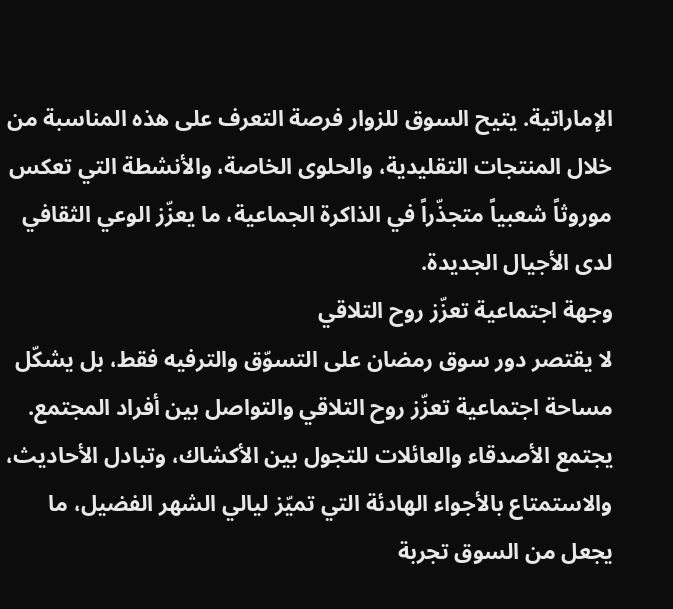الإماراتية. يتيح السوق للزوار فرصة التعرف على هذه المناسبة من خلال المنتجات التقليدية، والحلوى الخاصة، والأنشطة التي تعكس موروثاً شعبياً متجذّراً في الذاكرة الجماعية، ما يعزّز الوعي الثقافي لدى الأجيال الجديدة.
وجهة اجتماعية تعزّز روح التلاقي
لا يقتصر دور سوق رمضان على التسوّق والترفيه فقط، بل يشكّل مساحة اجتماعية تعزّز روح التلاقي والتواصل بين أفراد المجتمع. يجتمع الأصدقاء والعائلات للتجول بين الأكشاك، وتبادل الأحاديث، والاستمتاع بالأجواء الهادئة التي تميّز ليالي الشهر الفضيل، ما يجعل من السوق تجربة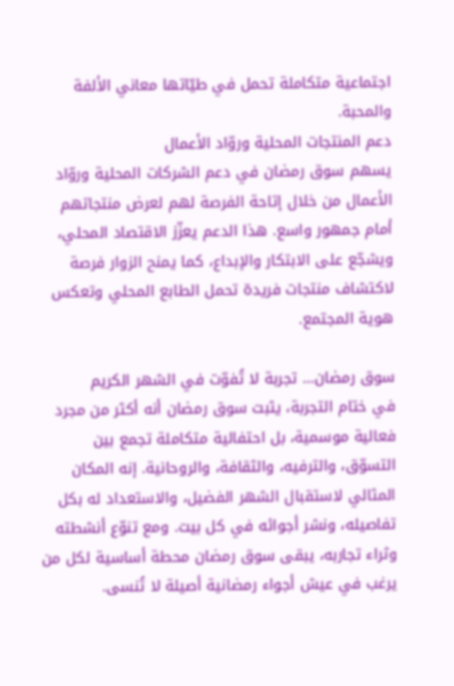اجتماعية متكاملة تحمل في طيّاتها معاني الألفة والمحبة.
دعم المنتجات المحلية وروّاد الأعمال
يسهم سوق رمضان في دعم الشركات المحلية وروّاد الأعمال من خلال إتاحة الفرصة لهم لعرض منتجاتهم أمام جمهور واسع. هذا الدعم يعزّز الاقتصاد المحلي، ويشجّع على الابتكار والإبداع، كما يمنح الزوار فرصة لاكتشاف منتجات فريدة تحمل الطابع المحلي وتعكس هوية المجتمع.

سوق رمضان… تجربة لا تُفوّت في الشهر الكريم
في ختام التجربة، يثبت سوق رمضان أنه أكثر من مجرد فعالية موسمية، بل احتفالية متكاملة تجمع بين التسوّق، والترفيه، والثقافة، والروحانية. إنه المكان المثالي لاستقبال الشهر الفضيل، والاستعداد له بكل تفاصيله، ونشر أجوائه في كل بيت. ومع تنوّع أنشطته وثراء تجاربه، يبقى سوق رمضان محطة أساسية لكل من يرغب في عيش أجواء رمضانية أصيلة لا تُنسى.